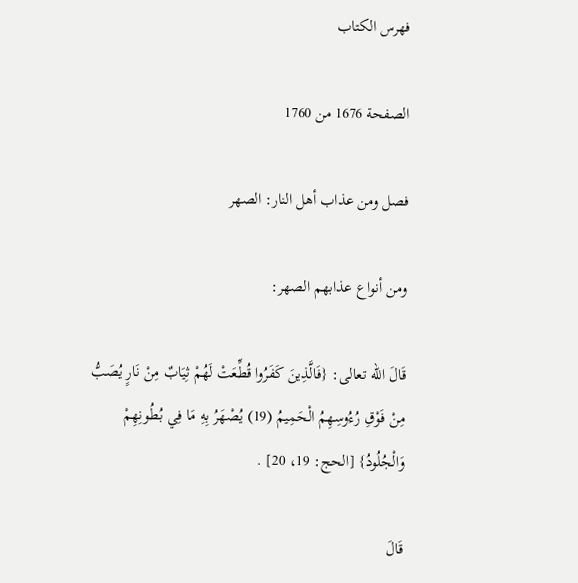فهرس الكتاب

الصفحة 1676 من 1760

فصل ومن عذاب أهل النار: الصهر

ومن أنواع عذابهم الصهر:

قَالَ الله تعالى: {فَالَّذِينَ كَفَرُوا قُطِّعَتْ لَهُمْ ثِيَابٌ مِنْ نَارٍ يُصَبُّ مِنْ فَوْقِ رُءُوسِهِمُ الْحَمِيمُ (19) يُصْهَرُ بِهِ مَا فِي بُطُونِهِمْ وَالْجُلُودُ} [الحج: 19، 20] .

قَالَ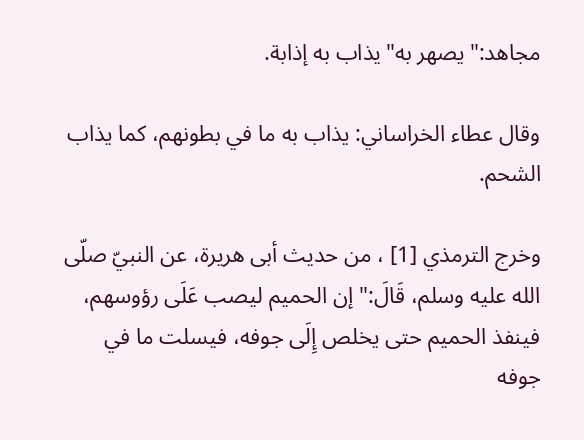مجاهد:"يصهر به"يذاب به إذابة.

وقال عطاء الخراساني: يذاب به ما في بطونهم، كما يذاب الشحم.

وخرج الترمذي [1] ، من حديث أبى هريرة، عن النبيّ صلّى الله عليه وسلم، قَالَ:"إن الحميم ليصب عَلَى رؤوسهم، فينفذ الحميم حتى يخلص إِلَى جوفه، فيسلت ما في جوفه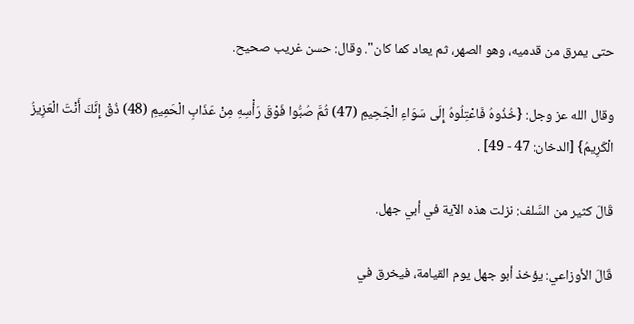حتى يمرق من قدميه، وهو الصهر، ثم يعاد كما كان". وقال: حسن غريب صحيح.

وقال الله عز وجل: {خُذُوهُ فَاعْتِلُوهُ إِلَى سَوَاءِ الْجَحِيمِ (47) ثُمَّ صُبُّوا فَوْقَ رَأْسِهِ مِنْ عَذَابِ الْحَمِيمِ (48) ذُقْ إِنَّكَ أَنْتَ الْعَزِيزُ الْكَرِيمُ} [الدخان: 47 - 49] .

قَالَ كثير من السَّلف: نزلت هذه الآية في أبي جهل.

قَالَ الأوزاعي: يؤخذ أبو جهل يوم القيامة، فيخرق في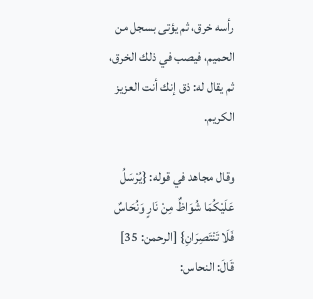رأسه خرق، ثم يؤتى بسجل من الحميم، فيصب في ذلك الخرق، ثم يقال له: ذق إنك أنت العزيز الكريم.

وقال مجاهد في قوله: {يُرْسَلُ عَلَيْكُمَا شُوَاظٌ مِنْ نَارٍ وَنُحَاسٌ فَلَا تَنْتَصِرَانِ} [الرحمن: 35] قَالَ: النحاس: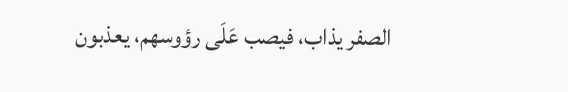الصفر يذاب، فيصب عَلَى رؤوسهم، يعذبون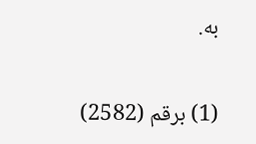به.

(1) برقم (2582)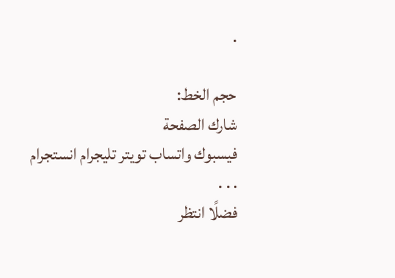.

حجم الخط:
شارك الصفحة
فيسبوك واتساب تويتر تليجرام انستجرام
. . .
فضلًا انتظر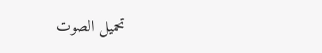تحميل الصوت